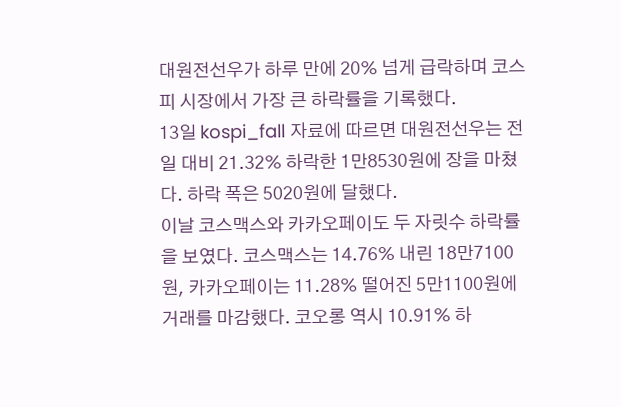대원전선우가 하루 만에 20% 넘게 급락하며 코스피 시장에서 가장 큰 하락률을 기록했다.
13일 kospi_fall 자료에 따르면 대원전선우는 전일 대비 21.32% 하락한 1만8530원에 장을 마쳤다. 하락 폭은 5020원에 달했다.
이날 코스맥스와 카카오페이도 두 자릿수 하락률을 보였다. 코스맥스는 14.76% 내린 18만7100원, 카카오페이는 11.28% 떨어진 5만1100원에 거래를 마감했다. 코오롱 역시 10.91% 하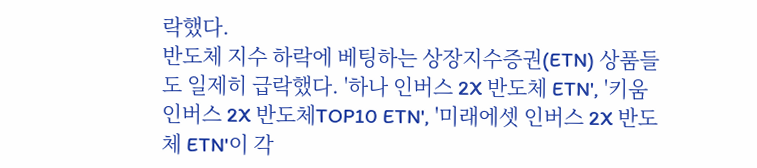락했다.
반도체 지수 하락에 베팅하는 상장지수증권(ETN) 상품들도 일제히 급락했다. '하나 인버스 2X 반도체 ETN', '키움 인버스 2X 반도체TOP10 ETN', '미래에셋 인버스 2X 반도체 ETN'이 각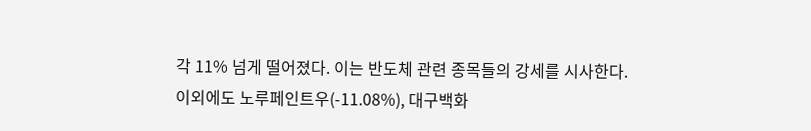각 11% 넘게 떨어졌다. 이는 반도체 관련 종목들의 강세를 시사한다.
이외에도 노루페인트우(-11.08%), 대구백화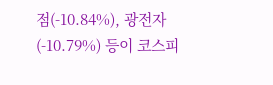점(-10.84%), 광전자(-10.79%) 등이 코스피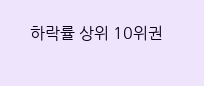하락률 상위 10위권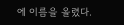에 이름을 올렸다.